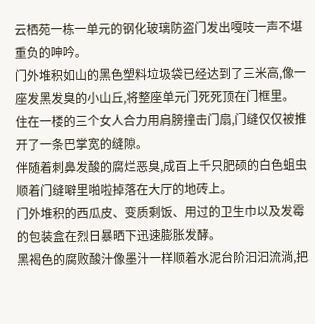云栖苑一栋一单元的钢化玻璃防盗门发出嘎吱一声不堪重负的呻吟。
门外堆积如山的黑色塑料垃圾袋已经达到了三米高,像一座发黑发臭的小山丘,将整座单元门死死顶在门框里。
住在一楼的三个女人合力用肩膀撞击门扇,门缝仅仅被推开了一条巴掌宽的缝隙。
伴随着刺鼻发酸的腐烂恶臭,成百上千只肥硕的白色蛆虫顺着门缝噼里啪啦掉落在大厅的地砖上。
门外堆积的西瓜皮、变质剩饭、用过的卫生巾以及发霉的包装盒在烈日暴晒下迅速膨胀发酵。
黑褐色的腐败酸汁像墨汁一样顺着水泥台阶汩汩流淌,把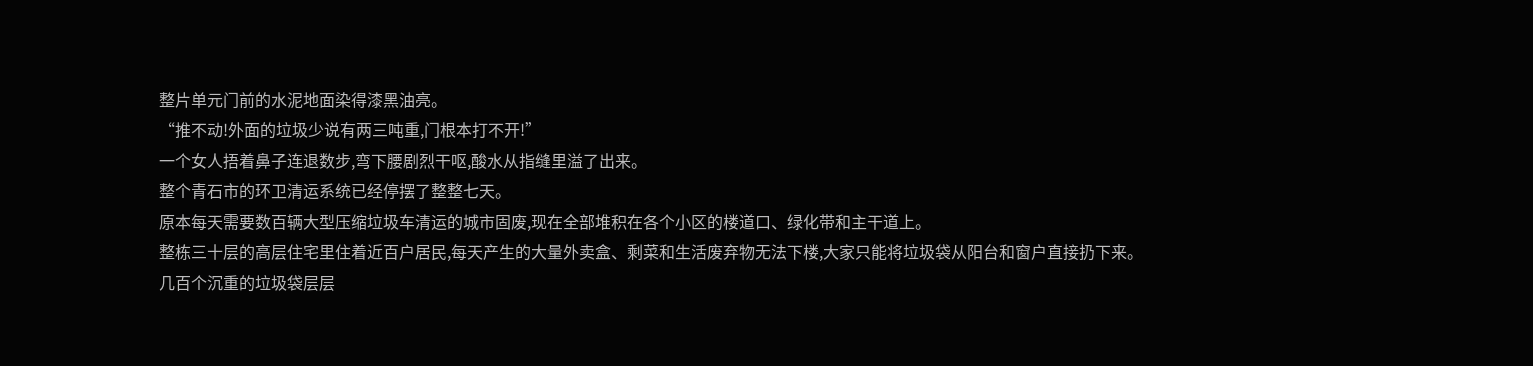整片单元门前的水泥地面染得漆黑油亮。
“推不动!外面的垃圾少说有两三吨重,门根本打不开!”
一个女人捂着鼻子连退数步,弯下腰剧烈干呕,酸水从指缝里溢了出来。
整个青石市的环卫清运系统已经停摆了整整七天。
原本每天需要数百辆大型压缩垃圾车清运的城市固废,现在全部堆积在各个小区的楼道口、绿化带和主干道上。
整栋三十层的高层住宅里住着近百户居民,每天产生的大量外卖盒、剩菜和生活废弃物无法下楼,大家只能将垃圾袋从阳台和窗户直接扔下来。
几百个沉重的垃圾袋层层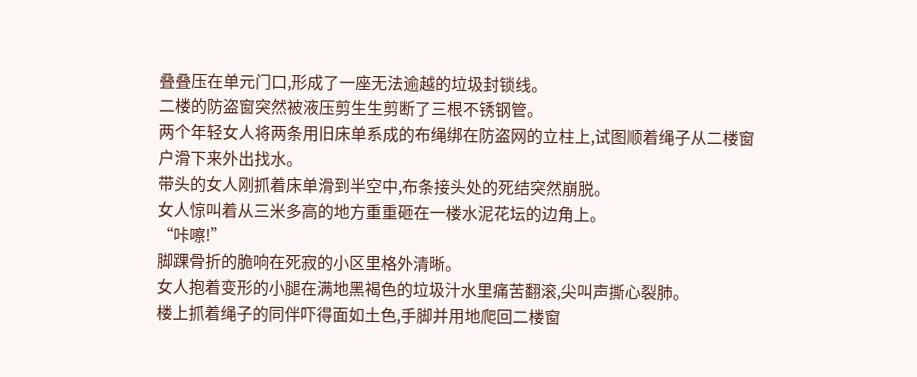叠叠压在单元门口,形成了一座无法逾越的垃圾封锁线。
二楼的防盗窗突然被液压剪生生剪断了三根不锈钢管。
两个年轻女人将两条用旧床单系成的布绳绑在防盗网的立柱上,试图顺着绳子从二楼窗户滑下来外出找水。
带头的女人刚抓着床单滑到半空中,布条接头处的死结突然崩脱。
女人惊叫着从三米多高的地方重重砸在一楼水泥花坛的边角上。
“咔嚓!”
脚踝骨折的脆响在死寂的小区里格外清晰。
女人抱着变形的小腿在满地黑褐色的垃圾汁水里痛苦翻滚,尖叫声撕心裂肺。
楼上抓着绳子的同伴吓得面如土色,手脚并用地爬回二楼窗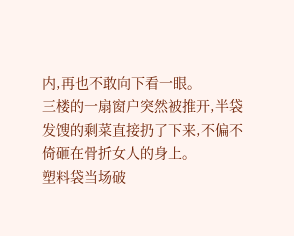内,再也不敢向下看一眼。
三楼的一扇窗户突然被推开,半袋发馊的剩菜直接扔了下来,不偏不倚砸在骨折女人的身上。
塑料袋当场破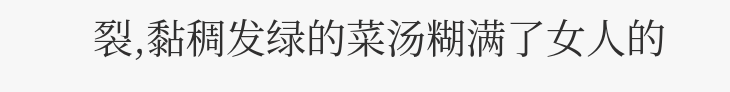裂,黏稠发绿的菜汤糊满了女人的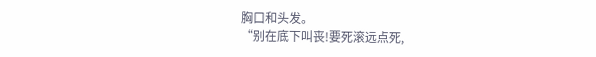胸口和头发。
“别在底下叫丧!要死滚远点死,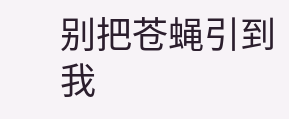别把苍蝇引到我